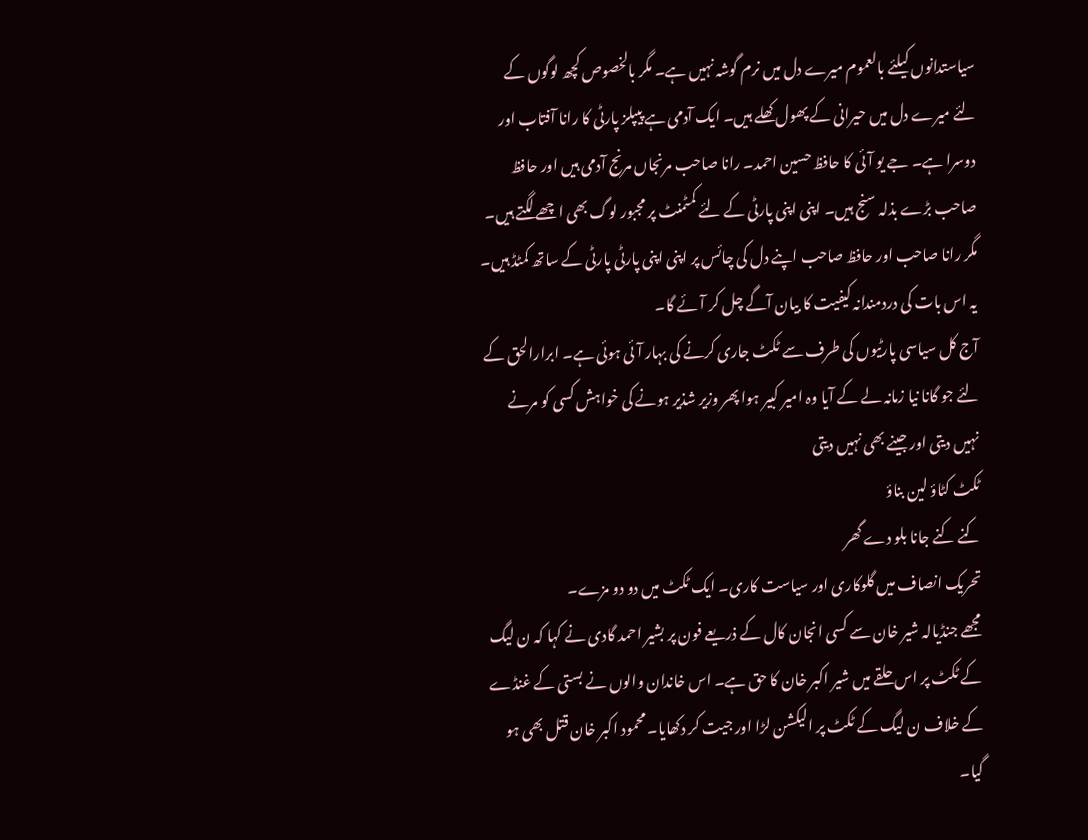سیاستدانوں کیلئے بالعموم میرے دل میں نرم گوشہ نہیں ہے۔ مگر بالخصوص کچھ لوگوں کے لئے میرے دل میں حیرانی کے پھول کھلے ہیں۔ ایک آدمی ہے پیپلز پارٹی کا رانا آفتاب اور دوسرا ہے۔ جے یو آئی کا حافظ حسین احمد۔ رانا صاحب مرنجاں مرنج آدمی ہیں اور حافظ صاحب بڑے بذلہ سنج ہیں۔ اپنی اپنی پارٹی کے لئے کمٹمنٹ پر مجبور لوگ بھی اچھے لگتے ہیں۔ مگر رانا صاحب اور حافظ صاحب اپنے دل کی چائس پر اپنی اپنی پارٹی پارٹی کے ساتھ کمٹڈ ہیں۔ یہ اس بات کی دردمندانہ کیفیت کا بیان آگے چل کر آئے گا۔
آج کل سیاسی پارٹیوں کی طرف سے ٹکٹ جاری کرنے کی بہار آئی ہوئی ہے۔ ابرارالحق کے لئے جو گانا نیا زمانہ لے کے آیا وہ امیر کبیر ہوا پھر وزیر شذیر ہونے کی خواہش کسی کو مرنے نہیں دیتی اور جینے بھی نہیں دیتی
ٹکٹ کٹاؤ لین بناؤ
کنے کنے جانا بلو دے گھر
تحریک انصاف میں گلوکاری اور سیاست کاری۔ ایک ٹکٹ میں دو دو مزے۔
مجھے جنڈیالہ شیر خان سے کسی انجان کال کے ذریعے فون پر بشیر احمد گادی نے کہا کہ ن لیگ کے ٹکٹ پر اس حلقے میں شیر اکبر خان کا حق ہے۔ اس خاندان والوں نے بستی کے غنڈے کے خلاف ن لیگ کے ٹکٹ پر الیکشن لڑا اور جیت کر دکھایا۔ محمود اکبر خان قتل بھی ہو گیا۔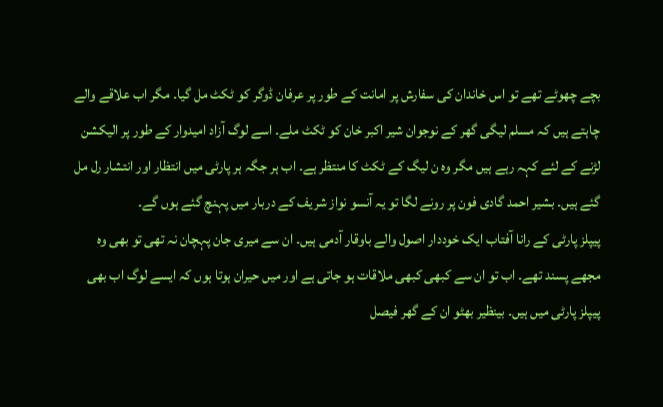بچے چھوٹے تھے تو اس خاندان کی سفارش پر امانت کے طور پر عرفان ڈوگر کو ٹکٹ مل گیا۔ مگر اب علاقے والے چاہتے ہیں کہ مسلم لیگی گھر کے نوجوان شیر اکبر خان کو ٹکٹ ملے۔ اسے لوگ آزاد امیدوار کے طور پر الیکشن لڑنے کے لئے کہہ رہے ہیں مگر وہ ن لیگ کے ٹکٹ کا منتظر ہے۔ اب ہر جگہ ہر پارٹی میں انتظار اور انتشار رل مل گئے ہیں۔ بشیر احمد گادی فون پر رونے لگا تو یہ آنسو نواز شریف کے دربار میں پہنچ گئے ہوں گے۔
پیپلز پارٹی کے رانا آفتاب ایک خوددار اصول والے باوقار آدمی ہیں۔ ان سے میری جان پہچان نہ تھی تو بھی وہ مجھے پسند تھے۔ اب تو ان سے کبھی کبھی ملاقات ہو جاتی ہے اور میں حیران ہوتا ہوں کہ ایسے لوگ اب بھی پیپلز پارٹی میں ہیں۔ بینظیر بھٹو ان کے گھر فیصل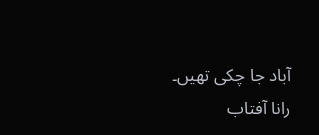آباد جا چکی تھیں۔ رانا آفتاب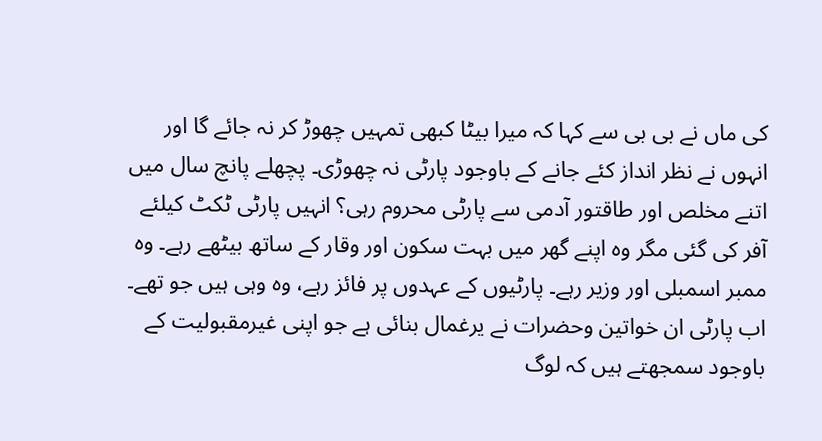کی ماں نے بی بی سے کہا کہ میرا بیٹا کبھی تمہیں چھوڑ کر نہ جائے گا اور انہوں نے نظر انداز کئے جانے کے باوجود پارٹی نہ چھوڑی۔ پچھلے پانچ سال میں اتنے مخلص اور طاقتور آدمی سے پارٹی محروم رہی؟ انہیں پارٹی ٹکٹ کیلئے آفر کی گئی مگر وہ اپنے گھر میں بہت سکون اور وقار کے ساتھ بیٹھے رہے۔ وہ ممبر اسمبلی اور وزیر رہے۔ پارٹیوں کے عہدوں پر فائز رہے، وہ وہی ہیں جو تھے۔ اب پارٹی ان خواتین وحضرات نے یرغمال بنائی ہے جو اپنی غیرمقبولیت کے باوجود سمجھتے ہیں کہ لوگ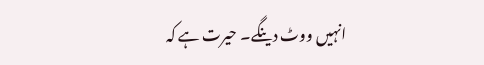انہیں ووٹ دینگے۔ حیرت ہے کہ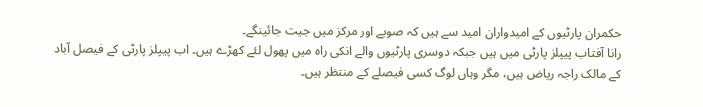حکمران پارٹیوں کے امیدواران امید سے ہیں کہ صوبے اور مرکز میں جیت جائینگے۔
رانا آفتاب پیپلز پارٹی میں ہیں جبکہ دوسری پارٹیوں والے انکی راہ میں پھول لئے کھڑے ہیں۔ اب پیپلز پارٹی کے فیصل آباد کے مالک راجہ ریاض ہیں، مگر وہاں لوگ کسی فیصلے کے منتظر ہیں۔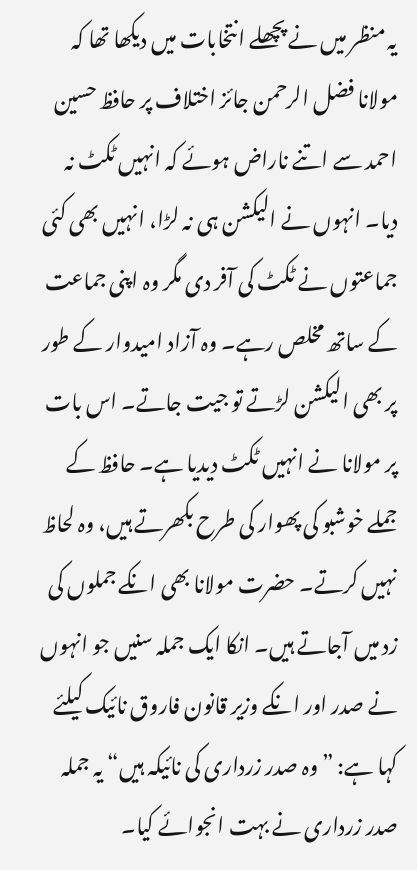یہ منظر میں نے پچھلے انتخابات میں دیکھا تھا کہ مولانا فضل الرحمن جائز اختلاف پر حافظ حسین احمد سے اتنے ناراض ہوئے کہ انہیں ٹکٹ نہ دیا۔ انہوں نے الیکشن ہی نہ لڑا، انہیں بھی کئی جماعتوں نے ٹکٹ کی آفر دی مگر وہ اپنی جماعت کے ساتھ مخلص رہے۔ وہ آزاد امیدوار کے طور پر بھی الیکشن لڑتے تو جیت جاتے۔ اس بات پر مولانا نے انہیں ٹکٹ دیدیا ہے۔ حافظ کے جملے خوشبو کی پھوار کی طرح بکھرتے ہیں، وہ لحاظ نہیں کرتے۔ حضرت مولانا بھی انکے جملوں کی زد میں آجاتے ہیں۔ انکا ایک جملہ سنیں جو انہوں نے صدر اور انکے وزیر قانون فاروق نائیک کیلئے کہا ہے: ”وہ صدر زرداری کی نائیکہ ہیں“ یہ جملہ صدر زرداری نے بہت انجوائے کیا۔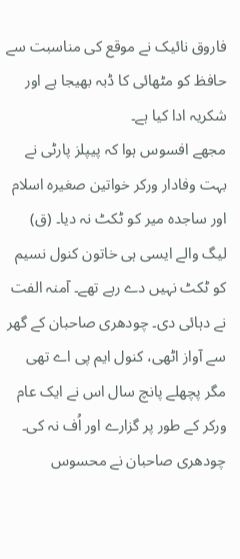فاروق نائیک نے موقع کی مناسبت سے حافظ کو مٹھائی کا ڈبہ بھیجا ہے اور شکریہ ادا کیا ہے۔
مجھے افسوس ہوا کہ پیپلز پارٹی نے بہت وفادار ورکر خواتین صغیرہ اسلام اور ساجدہ میر کو ٹکٹ نہ دیا۔ (ق) لیگ والے ایسی ہی خاتون کنول نسیم کو ٹکٹ نہیں دے رہے تھے۔ آمنہ الفت نے دہائی دی۔ چودھری صاحبان کے گھر سے آواز اٹھی، کنول ایم پی اے تھی مگر پچھلے پانچ سال اس نے ایک عام ورکر کے طور پر گزارے اور اُف نہ کی۔ چودھری صاحبان نے محسوس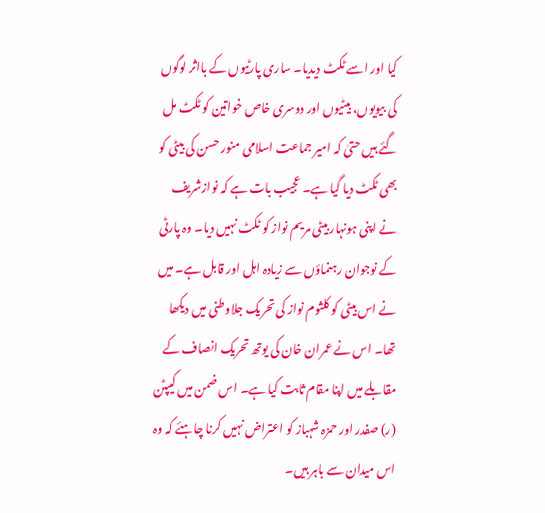کیا اور اسے ٹکٹ دیدیا۔ ساری پارٹیوں کے بااثر لوگوں کی بیویوں، بیٹیوں اور دوسری خاص خواتین کو ٹکٹ مل گئے ہیں حتیٰ کہ امیر جماعت اسلامی منور حسن کی بیٹی کو بھی ٹکٹ دیا گیا ہے۔ عجیب بات ہے کہ نوازشریف نے اپنی ہونہار بیٹی مریم نواز کو ٹکٹ نہیں دیا۔ وہ پارٹی کے نوجوان رہنماؤں سے زیادہ اہل اور قابل ہے۔ میں نے اس بیٹی کو کلثوم نواز کی تحریک جلاوطنی میں دیکھا تھا۔ اس نے عمران خان کی یوتھ تحریک انصاف کے مقابلے میں اپنا مقام ثابت کیا ہے۔ اس ضمن میں کیپٹن (ر) صفدر اور حمزہ شہباز کو اعتراض نہیں کرنا چاہئے کہ وہ اس میدان سے باہر ہیں۔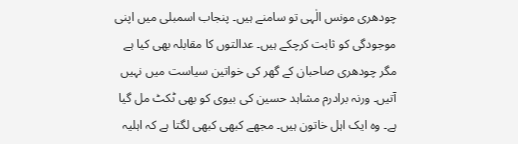چودھری مونس الٰہی تو سامنے ہیں۔ پنجاب اسمبلی میں اپنی موجودگی کو ثابت کرچکے ہیں۔ عدالتوں کا مقابلہ بھی کیا ہے مگر چودھری صاحبان کے گھر کی خواتین سیاست میں نہیں آتیں۔ ورنہ برادرم مشاہد حسین کی بیوی کو بھی ٹکٹ مل گیا ہے۔ وہ ایک اہل خاتون ہیں۔ مجھے کبھی کبھی لگتا ہے کہ اہلیہ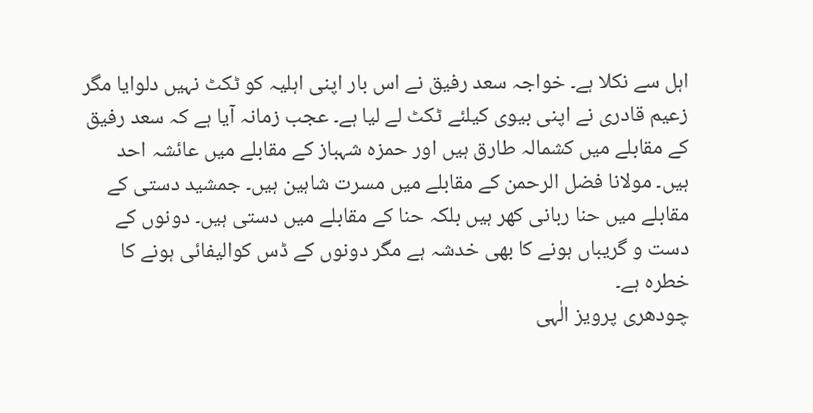اہل سے نکلا ہے۔ خواجہ سعد رفیق نے اس بار اپنی اہلیہ کو ٹکٹ نہیں دلوایا مگر زعیم قادری نے اپنی بیوی کیلئے ٹکٹ لے لیا ہے۔ عجب زمانہ آیا ہے کہ سعد رفیق کے مقابلے میں کشمالہ طارق ہیں اور حمزہ شہباز کے مقابلے میں عائشہ احد ہیں۔ مولانا فضل الرحمن کے مقابلے میں مسرت شاہین ہیں۔ جمشید دستی کے مقابلے میں حنا ربانی کھر ہیں بلکہ حنا کے مقابلے میں دستی ہیں۔ دونوں کے دست و گریباں ہونے کا بھی خدشہ ہے مگر دونوں کے ڈس کوالیفائی ہونے کا خطرہ ہے۔
چودھری پرویز الٰہی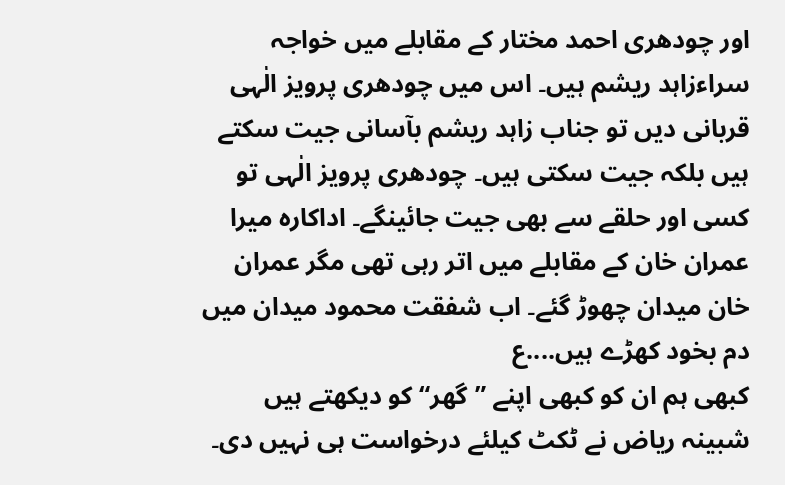اور چودھری احمد مختار کے مقابلے میں خواجہ سراءزاہد ریشم ہیں۔ اس میں چودھری پرویز الٰہی قربانی دیں تو جناب زاہد ریشم بآسانی جیت سکتے ہیں بلکہ جیت سکتی ہیں۔ چودھری پرویز الٰہی تو کسی اور حلقے سے بھی جیت جائینگے۔ اداکارہ میرا عمران خان کے مقابلے میں اتر رہی تھی مگر عمران خان میدان چھوڑ گئے۔ اب شفقت محمود میدان میں دم بخود کھڑے ہیں....ع
کبھی ہم ان کو کبھی اپنے ”گھر“ کو دیکھتے ہیں
شبینہ ریاض نے ٹکٹ کیلئے درخواست ہی نہیں دی۔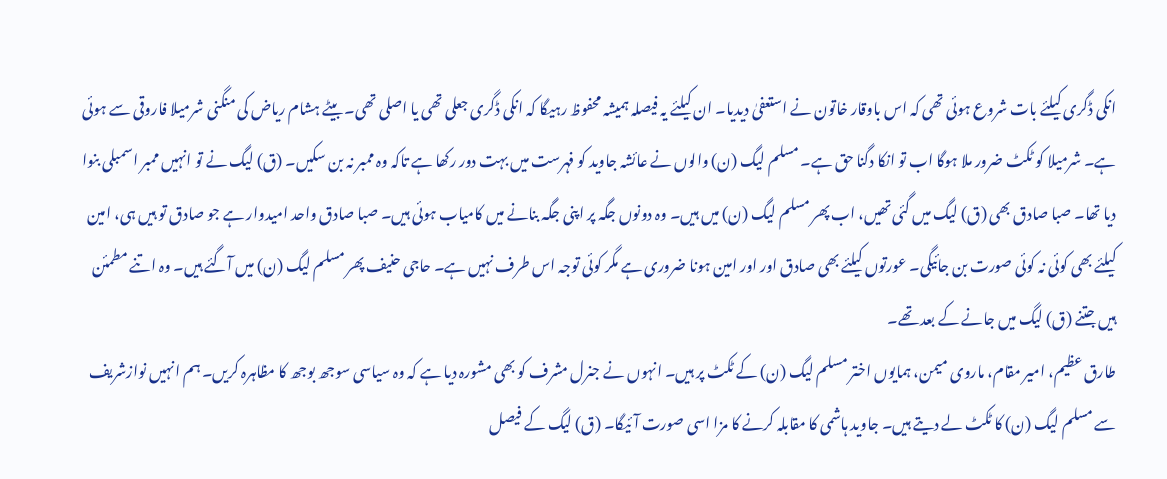انکی ڈگری کیلئے بات شروع ہوئی تھی کہ اس باوقار خاتون نے استعفیٰ دیدیا۔ ان کیلئے یہ فیصلہ ہمیشہ محفوظ رہیگا کہ انکی ڈگری جعلی تھی یا اصلی تھی۔ بیٹے ہشام ریاض کی منگنی شرمیلا فاروقی سے ہوئی ہے۔ شرمیلا کو ٹکٹ ضرور ملا ہوگا اب تو انکا دگنا حق ہے۔ مسلم لیگ (ن) والوں نے عائشہ جاوید کو فہرست میں بہت دور رکھا ہے تاکہ وہ ممبر نہ بن سکیں۔ (ق) لیگ نے تو انہیں ممبر اسمبلی بنوا دیا تھا۔ صبا صادق بھی (ق) لیگ میں گئی تھیں، اب پھر مسلم لیگ (ن) میں ہیں۔ وہ دونوں جگہ پر اپنی جگہ بنانے میں کامیاب ہوئی ہیں۔ صبا صادق واحد امیدوار ہے جو صادق تو ہیں ہی، امین کیلئے بھی کوئی نہ کوئی صورت بن جائیگی۔ عورتوں کیلئے بھی صادق اور اور امین ہونا ضروری ہے مگر کوئی توجہ اس طرف نہیں ہے۔ حاجی حنیف پھر مسلم لیگ (ن) میں آگئے ہیں۔ وہ اتنے مطمئن ہیں جتنے (ق) لیگ میں جانے کے بعد تھے۔
طارق عظیم، امیر مقام، ماروی میمن، ہمایوں اختر مسلم لیگ (ن) کے ٹکٹ پر ہیں۔ انہوں نے جنرل مشرف کو بھی مشورہ دیا ہے کہ وہ سیاسی سوجھ بوجھ کا مظاہرہ کریں۔ ہم انہیں نوازشریف سے مسلم لیگ (ن) کا ٹکٹ لے دیتے ہیں۔ جاوید ہاشمی کا مقابلہ کرنے کا مزا اسی صورت آئیگا۔ (ق) لیگ کے فیصل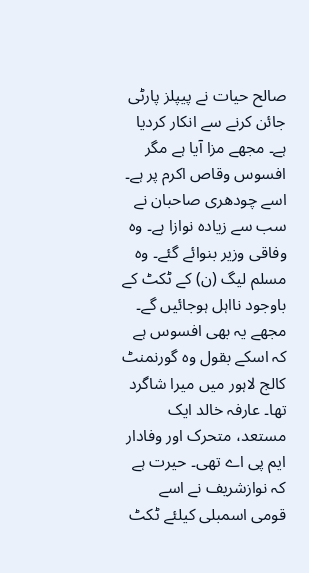صالح حیات نے پیپلز پارٹی جائن کرنے سے انکار کردیا ہے۔ مجھے مزا آیا ہے مگر افسوس وقاص اکرم پر ہے۔ اسے چودھری صاحبان نے سب سے زیادہ نوازا ہے۔ وہ وفاقی وزیر بنوائے گئے۔ وہ مسلم لیگ (ن) کے ٹکٹ کے باوجود نااہل ہوجائیں گے۔ مجھے یہ بھی افسوس ہے کہ اسکے بقول وہ گورنمنٹ کالج لاہور میں میرا شاگرد تھا۔ عارفہ خالد ایک مستعد، متحرک اور وفادار ایم پی اے تھی۔ حیرت ہے کہ نوازشریف نے اسے قومی اسمبلی کیلئے ٹکٹ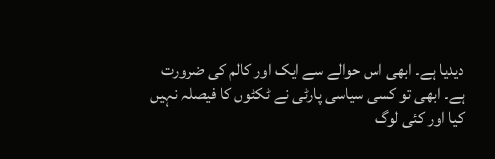دیدیا ہے۔ ابھی اس حوالے سے ایک اور کالم کی ضرورت ہے۔ ابھی تو کسی سیاسی پارٹی نے ٹکٹوں کا فیصلہ نہیں کیا اور کئی لوگ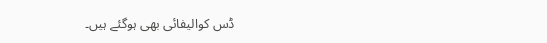ڈس کوالیفائی بھی ہوگئے ہیں۔